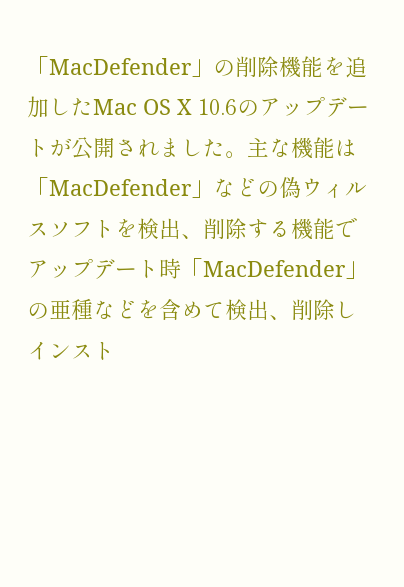「MacDefender」の削除機能を追加したMac OS X 10.6のアップデートが公開されました。主な機能は「MacDefender」などの偽ウィルスソフトを検出、削除する機能でアップデート時「MacDefender」の亜種などを含めて検出、削除しインスト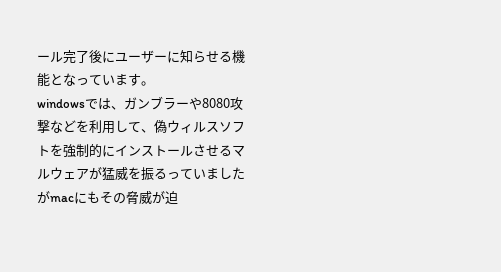ール完了後にユーザーに知らせる機能となっています。
windowsでは、ガンブラーや8080攻撃などを利用して、偽ウィルスソフトを強制的にインストールさせるマルウェアが猛威を振るっていましたがmacにもその脅威が迫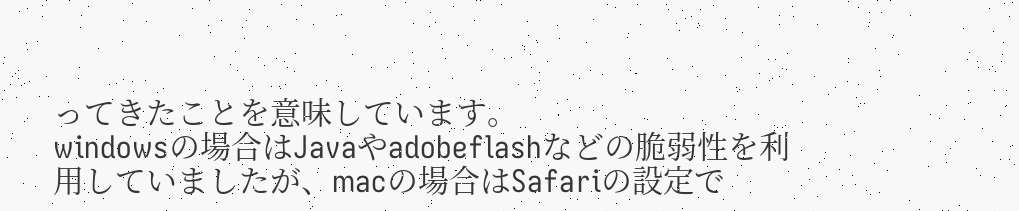ってきたことを意味しています。
windowsの場合はJavaやadobeflashなどの脆弱性を利用していましたが、macの場合はSafariの設定で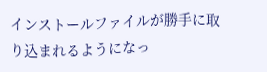インストールファイルが勝手に取り込まれるようになっ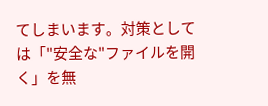てしまいます。対策としては「"安全な"ファイルを開く」を無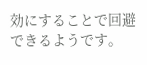効にすることで回避できるようです。